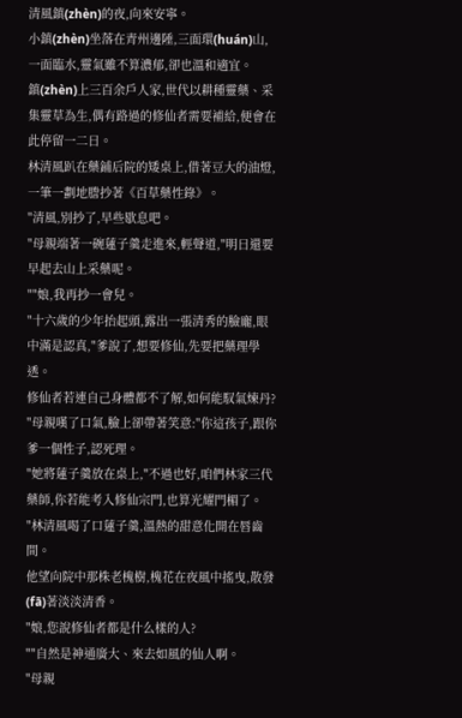清風鎮(zhèn)的夜,向來安寧。
小鎮(zhèn)坐落在青州邊陲,三面環(huán)山,一面臨水,靈氣雖不算濃郁,卻也溫和適宜。
鎮(zhèn)上三百余戶人家,世代以耕種靈藥、采集靈草為生,偶有路過的修仙者需要補給,便會在此停留一二日。
林清風趴在藥鋪后院的矮桌上,借著豆大的油燈,一筆一劃地謄抄著《百草藥性錄》。
"清風,別抄了,早些歇息吧。
"母親端著一碗蓮子羹走進來,輕聲道,"明日還要早起去山上采藥呢。
""娘,我再抄一會兒。
"十六歲的少年抬起頭,露出一張清秀的臉龐,眼中滿是認真,"爹說了,想要修仙,先要把藥理學透。
修仙者若連自己身體都不了解,如何能馭氣煉丹?
"母親嘆了口氣,臉上卻帶著笑意:"你這孩子,跟你爹一個性子,認死理。
"她將蓮子羹放在桌上,"不過也好,咱們林家三代藥師,你若能考入修仙宗門,也算光耀門楣了。
"林清風喝了口蓮子羹,溫熱的甜意化開在唇齒間。
他望向院中那株老槐樹,槐花在夜風中搖曳,散發(fā)著淡淡清香。
"娘,您說修仙者都是什么樣的人?
""自然是神通廣大、來去如風的仙人啊。
"母親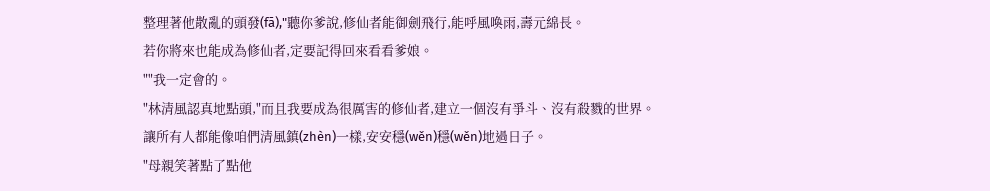整理著他散亂的頭發(fā),"聽你爹說,修仙者能御劍飛行,能呼風喚雨,壽元綿長。
若你將來也能成為修仙者,定要記得回來看看爹娘。
""我一定會的。
"林清風認真地點頭,"而且我要成為很厲害的修仙者,建立一個沒有爭斗、沒有殺戮的世界。
讓所有人都能像咱們清風鎮(zhèn)一樣,安安穩(wěn)穩(wěn)地過日子。
"母親笑著點了點他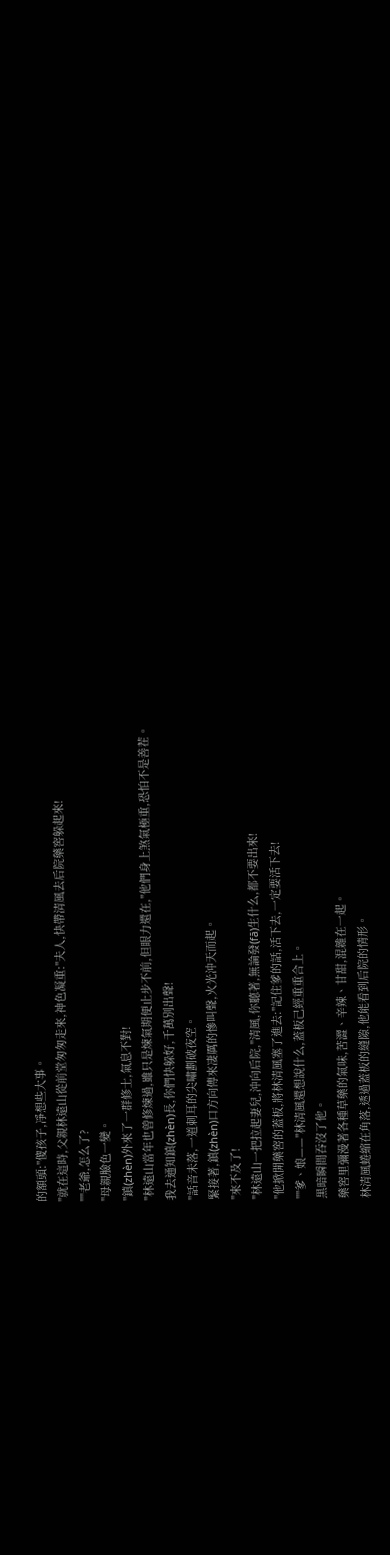的額頭:"傻孩子,凈想些大事。
"就在這時,父親林遠山從前堂匆匆走來,神色凝重:"夫人,快帶清風去后院藥窖躲起來!
""老爺,怎么了?
"母親臉色一變。
"鎮(zhèn)外來了一群修士,氣息不對!
"林遠山當年也曾修煉過,雖只是煉氣期便止步不前,但眼力還在,"他們身上煞氣極重,恐怕不是善茬。
我去通知鎮(zhèn)長,你們快躲好,千萬別出聲!
"話音未落,一道刺耳的尖嘯劃破夜空。
緊接著,鎮(zhèn)口方向傳來凄厲的慘叫聲,火光沖天而起。
"來不及了!
"林遠山一把拉起妻兒,沖向后院,"清風,你聽著,無論發(fā)生什么,都不要出來!
"他掀開藥窖的蓋板,將林清風塞了進去:"記住爹的話,活下去,一定要活下去!
""爹、娘——"林清風還想說什么,蓋板己經重重合上。
黑暗瞬間吞沒了他。
藥窖里彌漫著各種草藥的氣味,苦澀、辛辣、甘甜,混雜在一起。
林清風蜷縮在角落,透過蓋板的縫隙,他能看到后院的情形。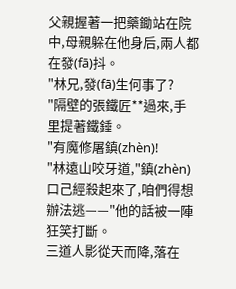父親握著一把藥鋤站在院中,母親躲在他身后,兩人都在發(fā)抖。
"林兄,發(fā)生何事了?
"隔壁的張鐵匠**過來,手里提著鐵錘。
"有魔修屠鎮(zhèn)!
"林遠山咬牙道,"鎮(zhèn)口己經殺起來了,咱們得想辦法逃——"他的話被一陣狂笑打斷。
三道人影從天而降,落在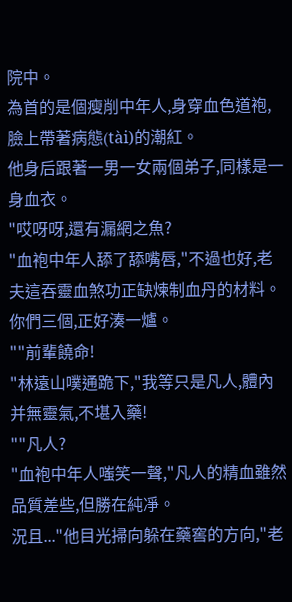院中。
為首的是個瘦削中年人,身穿血色道袍,臉上帶著病態(tài)的潮紅。
他身后跟著一男一女兩個弟子,同樣是一身血衣。
"哎呀呀,還有漏網之魚?
"血袍中年人舔了舔嘴唇,"不過也好,老夫這吞靈血煞功正缺煉制血丹的材料。
你們三個,正好湊一爐。
""前輩饒命!
"林遠山噗通跪下,"我等只是凡人,體內并無靈氣,不堪入藥!
""凡人?
"血袍中年人嗤笑一聲,"凡人的精血雖然品質差些,但勝在純凈。
況且..."他目光掃向躲在藥窖的方向,"老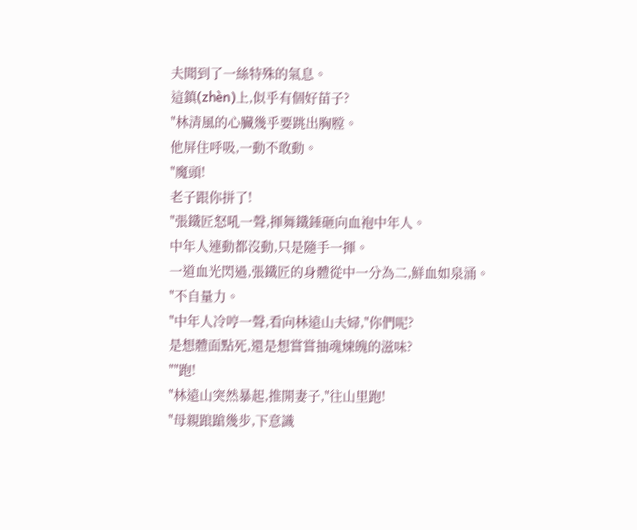夫聞到了一絲特殊的氣息。
這鎮(zhèn)上,似乎有個好苗子?
"林清風的心臟幾乎要跳出胸膛。
他屏住呼吸,一動不敢動。
"魔頭!
老子跟你拼了!
"張鐵匠怒吼一聲,揮舞鐵錘砸向血袍中年人。
中年人連動都沒動,只是隨手一揮。
一道血光閃過,張鐵匠的身體從中一分為二,鮮血如泉涌。
"不自量力。
"中年人冷哼一聲,看向林遠山夫婦,"你們呢?
是想體面點死,還是想嘗嘗抽魂煉魄的滋味?
""跑!
"林遠山突然暴起,推開妻子,"往山里跑!
"母親踉蹌幾步,下意識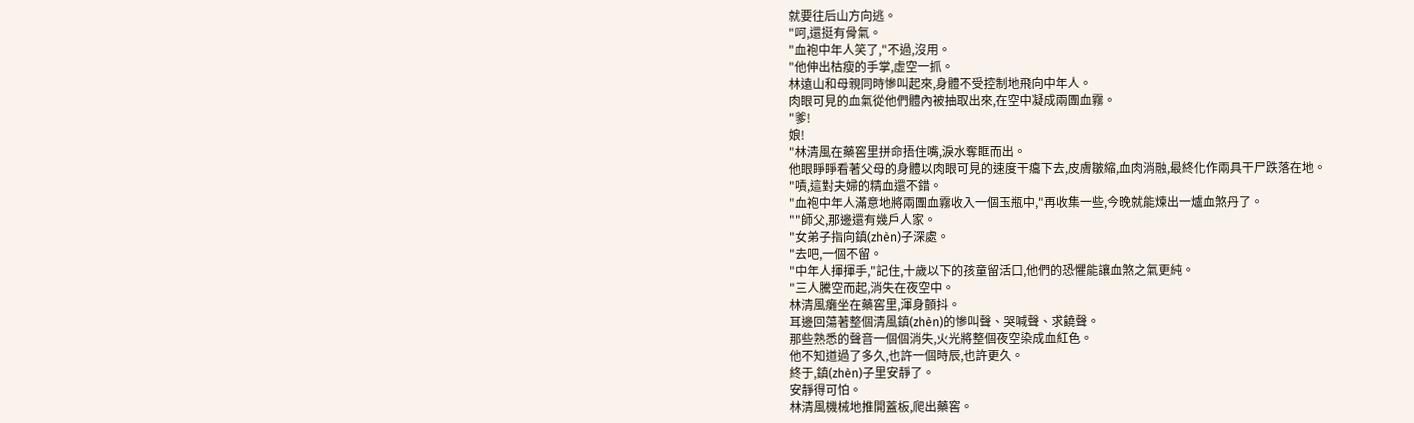就要往后山方向逃。
"呵,還挺有骨氣。
"血袍中年人笑了,"不過,沒用。
"他伸出枯瘦的手掌,虛空一抓。
林遠山和母親同時慘叫起來,身體不受控制地飛向中年人。
肉眼可見的血氣從他們體內被抽取出來,在空中凝成兩團血霧。
"爹!
娘!
"林清風在藥窖里拼命捂住嘴,淚水奪眶而出。
他眼睜睜看著父母的身體以肉眼可見的速度干癟下去,皮膚皺縮,血肉消融,最終化作兩具干尸跌落在地。
"嘖,這對夫婦的精血還不錯。
"血袍中年人滿意地將兩團血霧收入一個玉瓶中,"再收集一些,今晚就能煉出一爐血煞丹了。
""師父,那邊還有幾戶人家。
"女弟子指向鎮(zhèn)子深處。
"去吧,一個不留。
"中年人揮揮手,"記住,十歲以下的孩童留活口,他們的恐懼能讓血煞之氣更純。
"三人騰空而起,消失在夜空中。
林清風癱坐在藥窖里,渾身顫抖。
耳邊回蕩著整個清風鎮(zhèn)的慘叫聲、哭喊聲、求饒聲。
那些熟悉的聲音一個個消失,火光將整個夜空染成血紅色。
他不知道過了多久,也許一個時辰,也許更久。
終于,鎮(zhèn)子里安靜了。
安靜得可怕。
林清風機械地推開蓋板,爬出藥窖。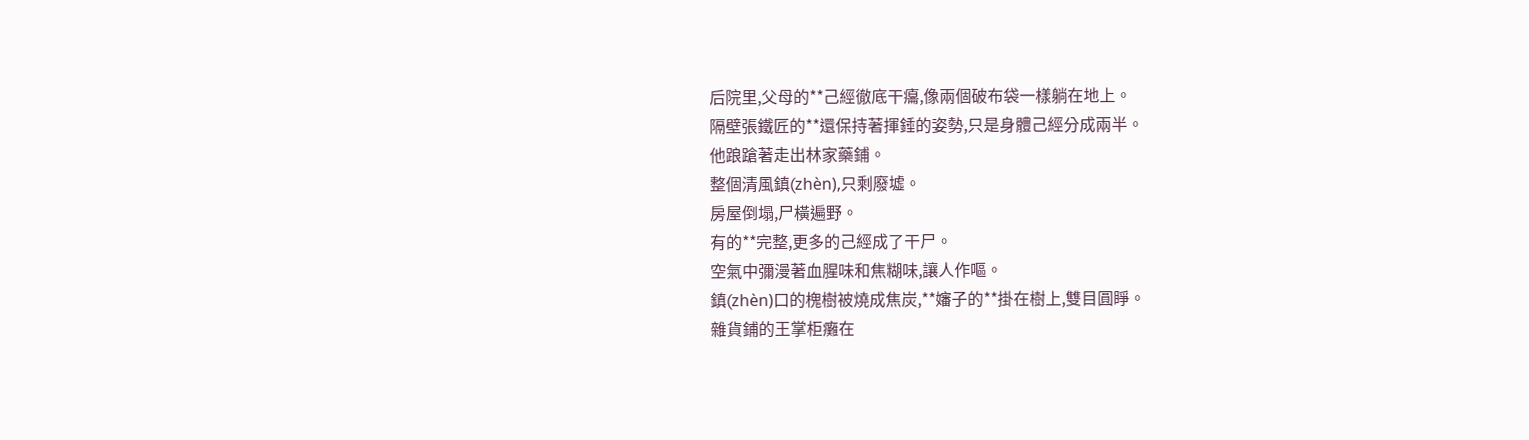后院里,父母的**己經徹底干癟,像兩個破布袋一樣躺在地上。
隔壁張鐵匠的**還保持著揮錘的姿勢,只是身體己經分成兩半。
他踉蹌著走出林家藥鋪。
整個清風鎮(zhèn),只剩廢墟。
房屋倒塌,尸橫遍野。
有的**完整,更多的己經成了干尸。
空氣中彌漫著血腥味和焦糊味,讓人作嘔。
鎮(zhèn)口的槐樹被燒成焦炭,**嬸子的**掛在樹上,雙目圓睜。
雜貨鋪的王掌柜癱在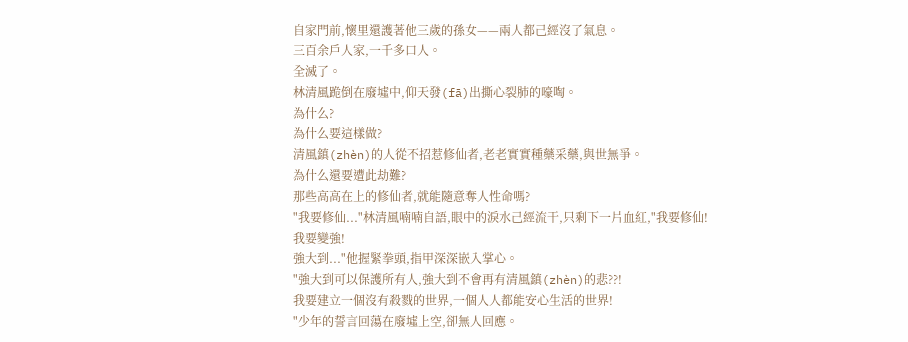自家門前,懷里還護著他三歲的孫女——兩人都己經沒了氣息。
三百余戶人家,一千多口人。
全滅了。
林清風跪倒在廢墟中,仰天發(fā)出撕心裂肺的嚎啕。
為什么?
為什么要這樣做?
清風鎮(zhèn)的人從不招惹修仙者,老老實實種藥采藥,與世無爭。
為什么還要遭此劫難?
那些高高在上的修仙者,就能隨意奪人性命嗎?
"我要修仙..."林清風喃喃自語,眼中的淚水己經流干,只剩下一片血紅,"我要修仙!
我要變強!
強大到..."他握緊拳頭,指甲深深嵌入掌心。
"強大到可以保護所有人,強大到不會再有清風鎮(zhèn)的悲??!
我要建立一個沒有殺戮的世界,一個人人都能安心生活的世界!
"少年的誓言回蕩在廢墟上空,卻無人回應。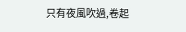只有夜風吹過,卷起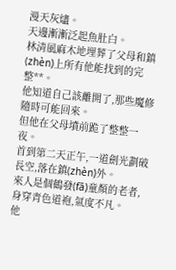漫天灰燼。
天邊漸漸泛起魚肚白。
林清風麻木地埋葬了父母和鎮(zhèn)上所有他能找到的完整**。
他知道自己該離開了,那些魔修隨時可能回來。
但他在父母墳前跪了整整一夜。
首到第二天正午,一道劍光劃破長空,落在鎮(zhèn)外。
來人是個鶴發(fā)童顏的老者,身穿青色道袍,氣度不凡。
他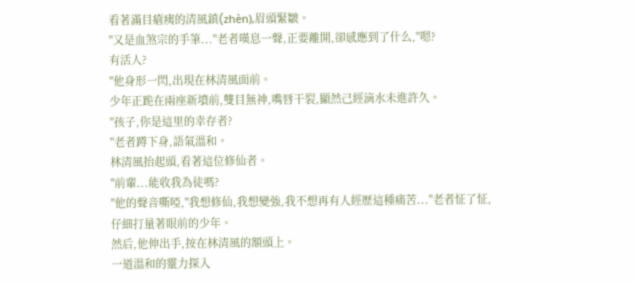看著滿目瘡痍的清風鎮(zhèn),眉頭緊皺。
"又是血煞宗的手筆..."老者嘆息一聲,正要離開,卻感應到了什么,"嗯?
有活人?
"他身形一閃,出現在林清風面前。
少年正跪在兩座新墳前,雙目無神,嘴唇干裂,顯然己經滴水未進許久。
"孩子,你是這里的幸存者?
"老者蹲下身,語氣溫和。
林清風抬起頭,看著這位修仙者。
"前輩...能收我為徒嗎?
"他的聲音嘶啞,"我想修仙,我想變強,我不想再有人經歷這種痛苦..."老者怔了怔,仔細打量著眼前的少年。
然后,他伸出手,按在林清風的額頭上。
一道溫和的靈力探入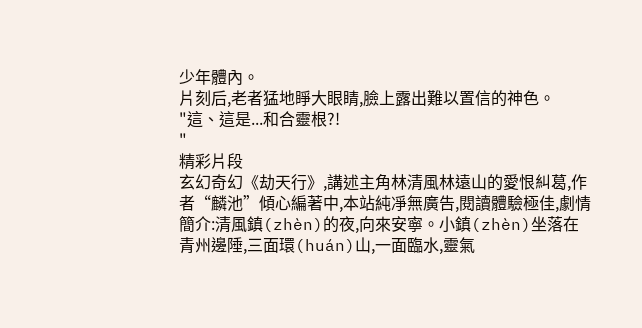少年體內。
片刻后,老者猛地睜大眼睛,臉上露出難以置信的神色。
"這、這是...和合靈根?!
"
精彩片段
玄幻奇幻《劫天行》,講述主角林清風林遠山的愛恨糾葛,作者“麟池”傾心編著中,本站純凈無廣告,閱讀體驗極佳,劇情簡介:清風鎮(zhèn)的夜,向來安寧。小鎮(zhèn)坐落在青州邊陲,三面環(huán)山,一面臨水,靈氣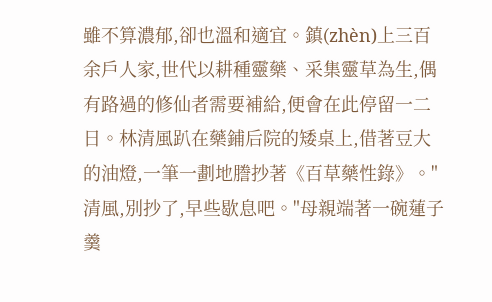雖不算濃郁,卻也溫和適宜。鎮(zhèn)上三百余戶人家,世代以耕種靈藥、采集靈草為生,偶有路過的修仙者需要補給,便會在此停留一二日。林清風趴在藥鋪后院的矮桌上,借著豆大的油燈,一筆一劃地謄抄著《百草藥性錄》。"清風,別抄了,早些歇息吧。"母親端著一碗蓮子羹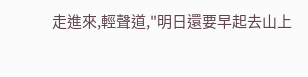走進來,輕聲道,"明日還要早起去山上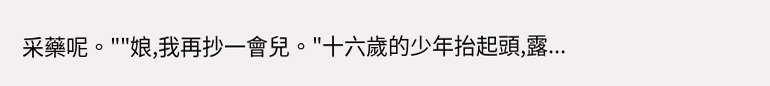采藥呢。""娘,我再抄一會兒。"十六歲的少年抬起頭,露...